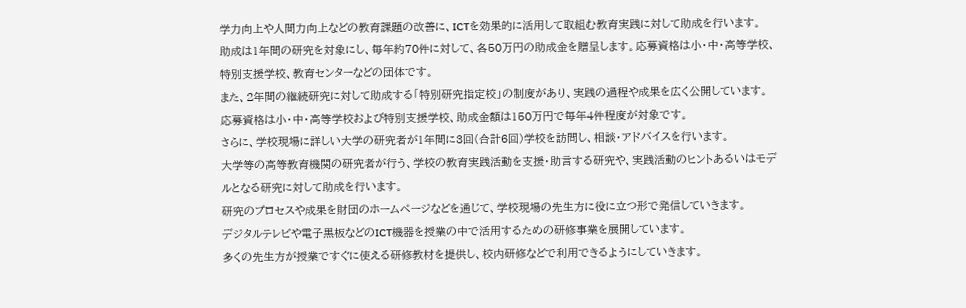学力向上や人間力向上などの教育課題の改善に、ICTを効果的に活用して取組む教育実践に対して助成を行います。
助成は1年間の研究を対象にし、毎年約70件に対して、各50万円の助成金を贈呈します。応募資格は小・中・高等学校、特別支援学校、教育センターなどの団体です。
また、2年間の継続研究に対して助成する「特別研究指定校」の制度があり、実践の過程や成果を広く公開しています。
応募資格は小・中・高等学校および特別支援学校、助成金額は150万円で毎年4件程度が対象です。
さらに、学校現場に詳しい大学の研究者が1年間に3回(合計6回)学校を訪問し、相談・アドバイスを行います。
大学等の高等教育機関の研究者が行う、学校の教育実践活動を支援・助言する研究や、実践活動のヒントあるいはモデルとなる研究に対して助成を行います。
研究のプロセスや成果を財団のホームページなどを通じて、学校現場の先生方に役に立つ形で発信していきます。
デジタルテレビや電子黒板などのICT機器を授業の中で活用するための研修事業を展開しています。
多くの先生方が授業ですぐに使える研修教材を提供し、校内研修などで利用できるようにしていきます。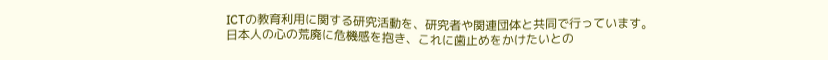ICTの教育利用に関する研究活動を、研究者や関連団体と共同で行っています。
日本人の心の荒廃に危機感を抱き、これに歯止めをかけたいとの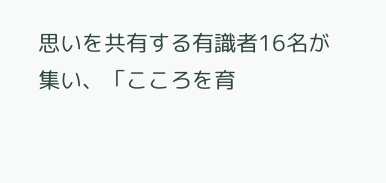思いを共有する有識者16名が集い、「こころを育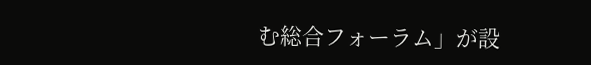む総合フォーラム」が設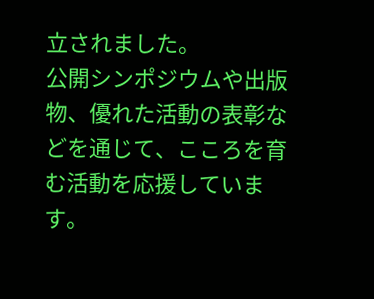立されました。
公開シンポジウムや出版物、優れた活動の表彰などを通じて、こころを育む活動を応援しています。